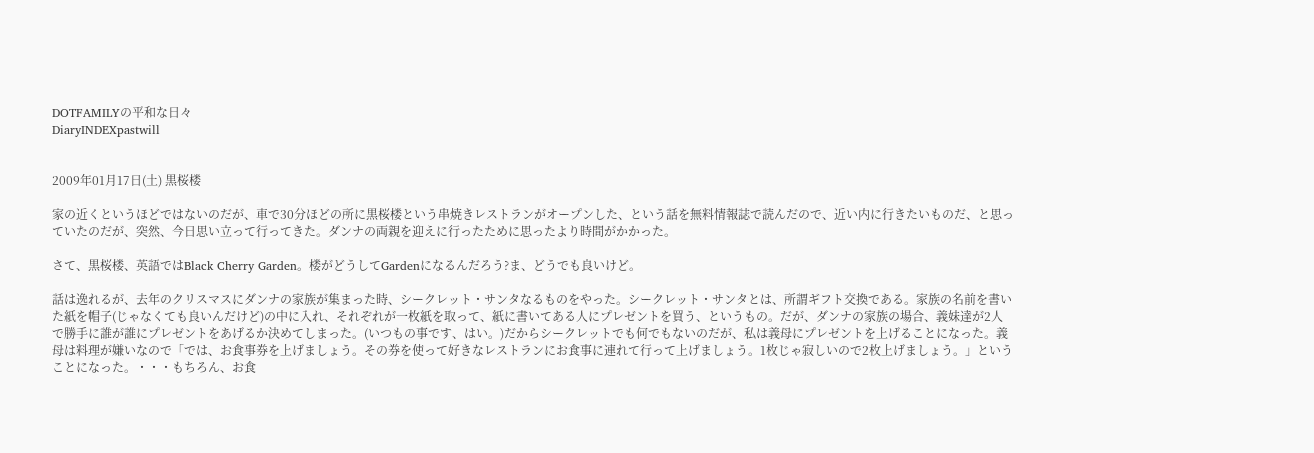DOTFAMILYの平和な日々
DiaryINDEXpastwill


2009年01月17日(土) 黒桜楼

家の近くというほどではないのだが、車で30分ほどの所に黒桜楼という串焼きレストランがオープンした、という話を無料情報誌で読んだので、近い内に行きたいものだ、と思っていたのだが、突然、今日思い立って行ってきた。ダンナの両親を迎えに行ったために思ったより時間がかかった。

さて、黒桜楼、英語ではBlack Cherry Garden。楼がどうしてGardenになるんだろう?ま、どうでも良いけど。

話は逸れるが、去年のクリスマスにダンナの家族が集まった時、シークレット・サンタなるものをやった。シークレット・サンタとは、所謂ギフト交換である。家族の名前を書いた紙を帽子(じゃなくても良いんだけど)の中に入れ、それぞれが一枚紙を取って、紙に書いてある人にプレゼントを買う、というもの。だが、ダンナの家族の場合、義妹達が2人で勝手に誰が誰にプレゼントをあげるか決めてしまった。(いつもの事です、はい。)だからシークレットでも何でもないのだが、私は義母にプレゼントを上げることになった。義母は料理が嫌いなので「では、お食事券を上げましょう。その券を使って好きなレストランにお食事に連れて行って上げましょう。1枚じゃ寂しいので2枚上げましょう。」ということになった。・・・もちろん、お食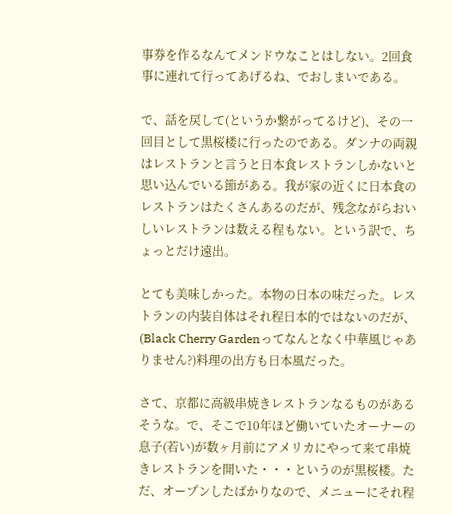事券を作るなんてメンドウなことはしない。2回食事に連れて行ってあげるね、でおしまいである。

で、話を戻して(というか繋がってるけど)、その一回目として黒桜楼に行ったのである。ダンナの両親はレストランと言うと日本食レストランしかないと思い込んでいる節がある。我が家の近くに日本食のレストランはたくさんあるのだが、残念ながらおいしいレストランは数える程もない。という訳で、ちょっとだけ遠出。

とても美味しかった。本物の日本の味だった。レストランの内装自体はそれ程日本的ではないのだが、(Black Cherry Gardenってなんとなく中華風じゃありません?)料理の出方も日本風だった。

さて、京都に高級串焼きレストランなるものがあるそうな。で、そこで10年ほど働いていたオーナーの息子(若い)が数ヶ月前にアメリカにやって来て串焼きレストランを開いた・・・というのが黒桜楼。ただ、オープンしたばかりなので、メニューにそれ程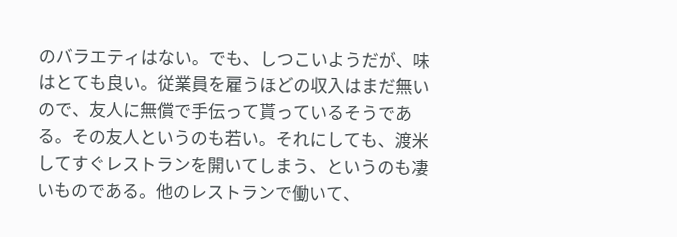のバラエティはない。でも、しつこいようだが、味はとても良い。従業員を雇うほどの収入はまだ無いので、友人に無償で手伝って貰っているそうである。その友人というのも若い。それにしても、渡米してすぐレストランを開いてしまう、というのも凄いものである。他のレストランで働いて、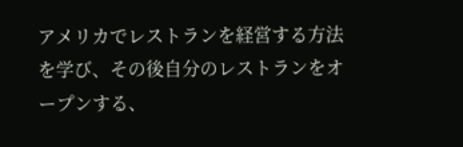アメリカでレストランを経営する方法を学び、その後自分のレストランをオープンする、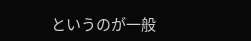というのが一般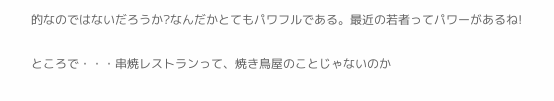的なのではないだろうか?なんだかとてもパワフルである。最近の若者ってパワーがあるね!

ところで・・・串焼レストランって、焼き鳥屋のことじゃないのか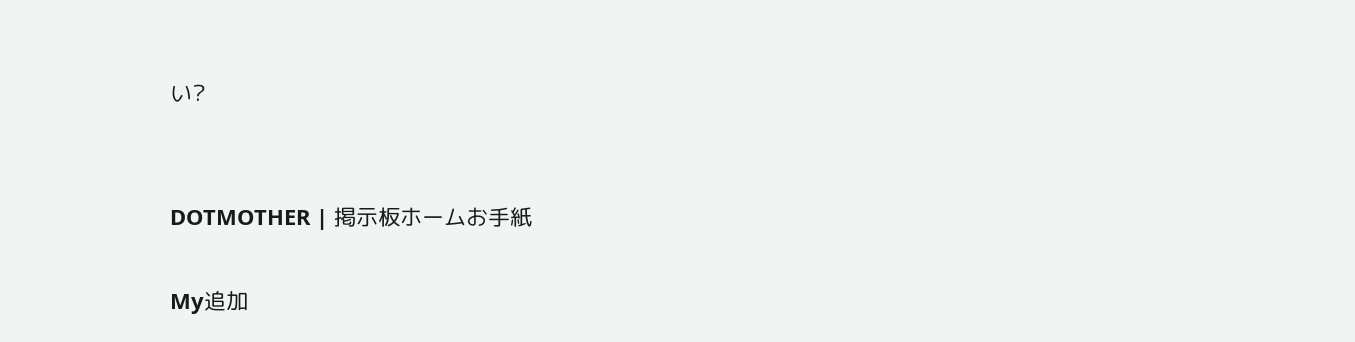い?


DOTMOTHER | 掲示板ホームお手紙

My追加